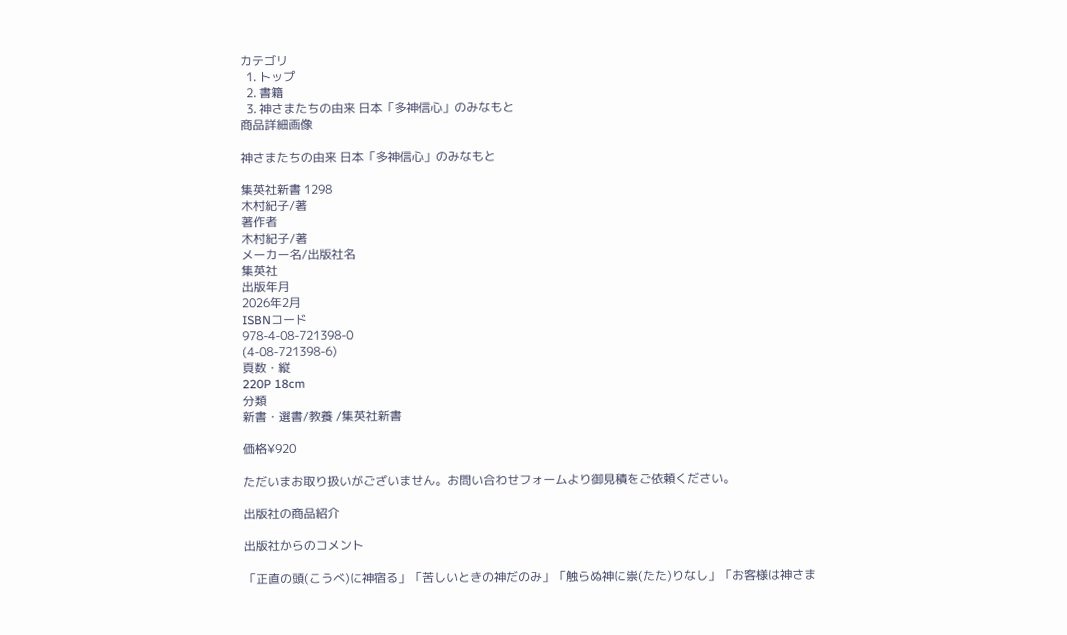カテゴリ
  1. トップ
  2. 書籍
  3. 神さまたちの由来 日本「多神信心」のみなもと
商品詳細画像

神さまたちの由来 日本「多神信心」のみなもと

集英社新書 1298
木村紀子/著
著作者
木村紀子/著
メーカー名/出版社名
集英社
出版年月
2026年2月
ISBNコード
978-4-08-721398-0
(4-08-721398-6)
頁数・縦
220P 18cm
分類
新書・選書/教養 /集英社新書

価格¥920

ただいまお取り扱いがございません。お問い合わせフォームより御見積をご依頼ください。

出版社の商品紹介

出版社からのコメント

「正直の頭(こうべ)に神宿る」「苦しいときの神だのみ」「触らぬ神に祟(たた)りなし」「お客様は神さま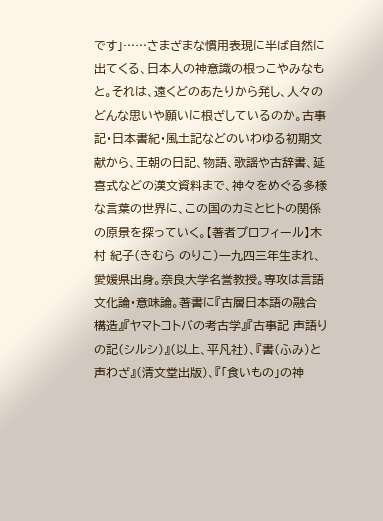です」……さまざまな慣用表現に半ば自然に出てくる、日本人の神意識の根っこやみなもと。それは、遠くどのあたりから発し、人々のどんな思いや願いに根ざしているのか。古事記・日本書紀・風土記などのいわゆる初期文献から、王朝の日記、物語、歌謡や古辞書、延喜式などの漢文資料まで、神々をめぐる多様な言葉の世界に、この国のカミとヒトの関係の原景を探っていく。【著者プロフィール】木村 紀子(きむら のりこ)一九四三年生まれ、愛媛県出身。奈良大学名誉教授。専攻は言語文化論・意味論。著書に『古層日本語の融合構造』『ヤマトコトバの考古学』『古事記 声語りの記(シルシ)』(以上、平凡社)、『書(ふみ)と声わざ』(清文堂出版)、『「食いもの」の神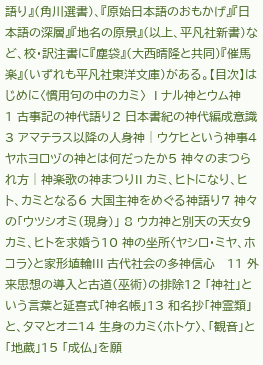語り』(角川選書)、『原始日本語のおもかげ』『日本語の深層』『地名の原景』(以上、平凡社新書)など、校・訳注書に『塵袋』(大西晴隆と共同)『催馬楽』(いずれも平凡社東洋文庫)がある。【目次】はじめに〈慣用句の中のカミ〉  I ナル神とウム神   1 古事記の神代語り2 日本書紀の神代編成意識3 アマテラス以降の人身神│ウケヒという神事4 ヤホヨロヅの神とは何だったか5 神々のまつられ方│神楽歌の神まつりII カミ、ヒトになり、ヒト、カミとなる6 大国主神をめぐる神語り7 神々の「ウツシオミ(現身)」 8 ウカ神と別天の天女9 カミ、ヒトを求婚う10 神の坐所〈ヤシロ・ミヤ、ホコラ〉と家形埴輪III 古代社会の多神信心   11 外来思想の導入と古道(巫術)の排除12 「神社」という言葉と延喜式「神名帳」13 和名抄「神霊類」と、タマとオニ14 生身のカミ〈ホトケ〉、「観音」と「地蔵」15 「成仏」を願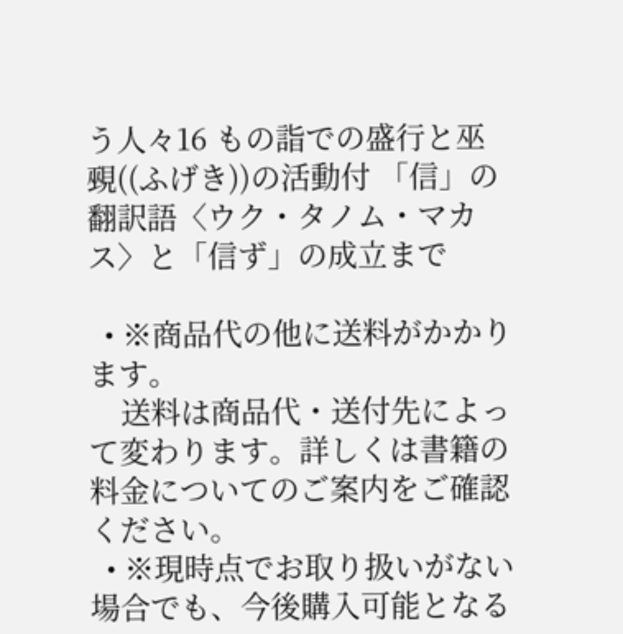う人々16 もの詣での盛行と巫覡((ふげき))の活動付 「信」の翻訳語〈ウク・タノム・マカス〉と「信ず」の成立まで

  • ※商品代の他に送料がかかります。
    送料は商品代・送付先によって変わります。詳しくは書籍の料金についてのご案内をご確認ください。
  • ※現時点でお取り扱いがない場合でも、今後購入可能となる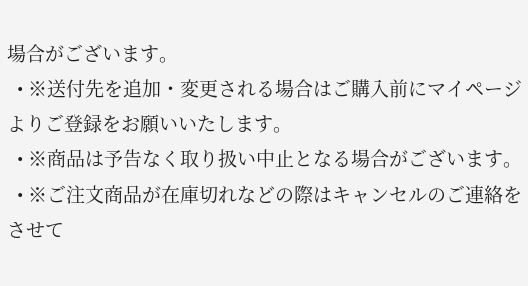場合がございます。
  • ※送付先を追加・変更される場合はご購入前にマイページよりご登録をお願いいたします。
  • ※商品は予告なく取り扱い中止となる場合がございます。
  • ※ご注文商品が在庫切れなどの際はキャンセルのご連絡をさせて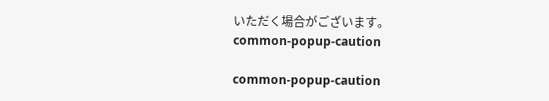いただく場合がございます。
common-popup-caution

common-popup-caution